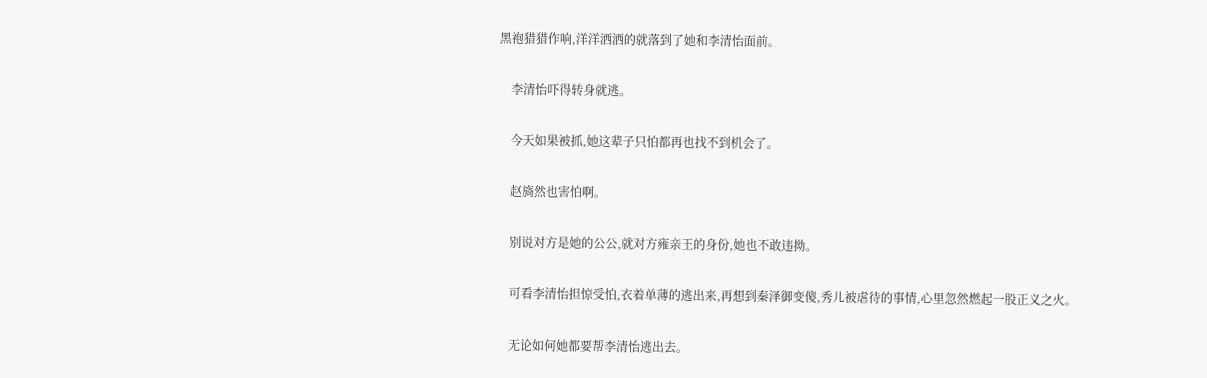黑袍猎猎作响,洋洋洒洒的就落到了她和李清怡面前。

    李清怡吓得转身就逃。

    今天如果被抓,她这辈子只怕都再也找不到机会了。

    赵旖然也害怕啊。

    别说对方是她的公公,就对方雍亲王的身份,她也不敢违拗。

    可看李清怡担惊受怕,衣着单薄的逃出来,再想到秦泽御变傻,秀儿被虐待的事情,心里忽然燃起一股正义之火。

    无论如何她都要帮李清怡逃出去。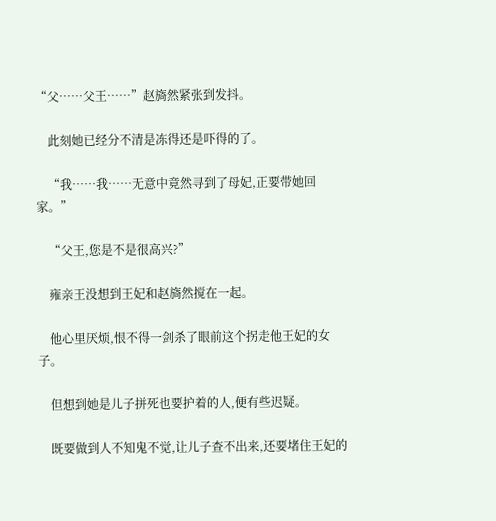“父……父王……”赵旖然紧张到发抖。

    此刻她已经分不清是冻得还是吓得的了。

    “我……我……无意中竟然寻到了母妃,正要带她回家。”

    “父王,您是不是很高兴?”

    雍亲王没想到王妃和赵旖然搅在一起。

    他心里厌烦,恨不得一剑杀了眼前这个拐走他王妃的女子。

    但想到她是儿子拼死也要护着的人,便有些迟疑。

    既要做到人不知鬼不觉,让儿子查不出来,还要堵住王妃的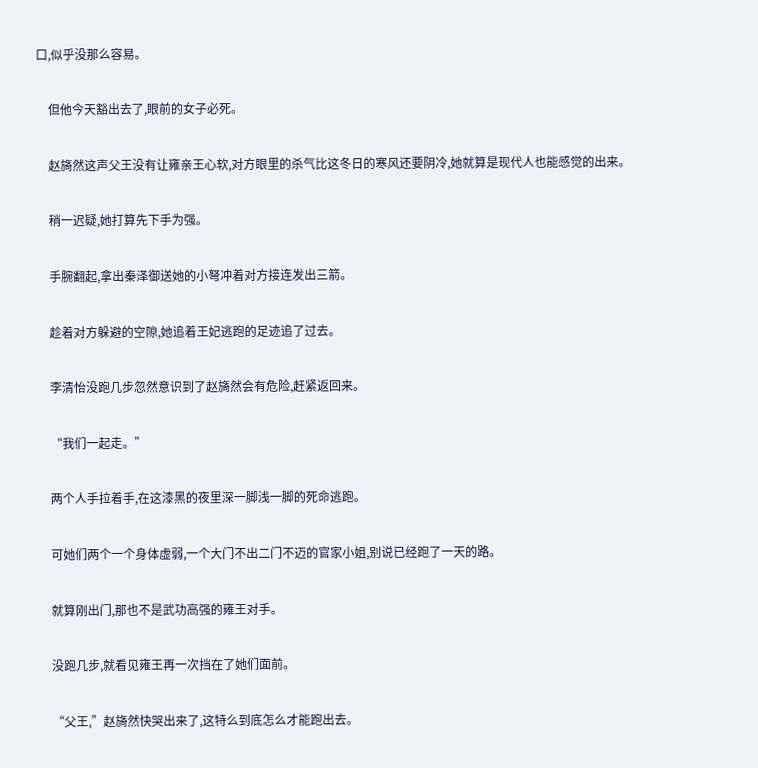口,似乎没那么容易。

    但他今天豁出去了,眼前的女子必死。

    赵旖然这声父王没有让雍亲王心软,对方眼里的杀气比这冬日的寒风还要阴冷,她就算是现代人也能感觉的出来。

    稍一迟疑,她打算先下手为强。

    手腕翻起,拿出秦泽御送她的小弩冲着对方接连发出三箭。

    趁着对方躲避的空隙,她追着王妃逃跑的足迹追了过去。

    李清怡没跑几步忽然意识到了赵旖然会有危险,赶紧返回来。

    “我们一起走。”

    两个人手拉着手,在这漆黑的夜里深一脚浅一脚的死命逃跑。

    可她们两个一个身体虚弱,一个大门不出二门不迈的官家小姐,别说已经跑了一天的路。

    就算刚出门,那也不是武功高强的雍王对手。

    没跑几步,就看见雍王再一次挡在了她们面前。

    “父王,”赵旖然快哭出来了,这特么到底怎么才能跑出去。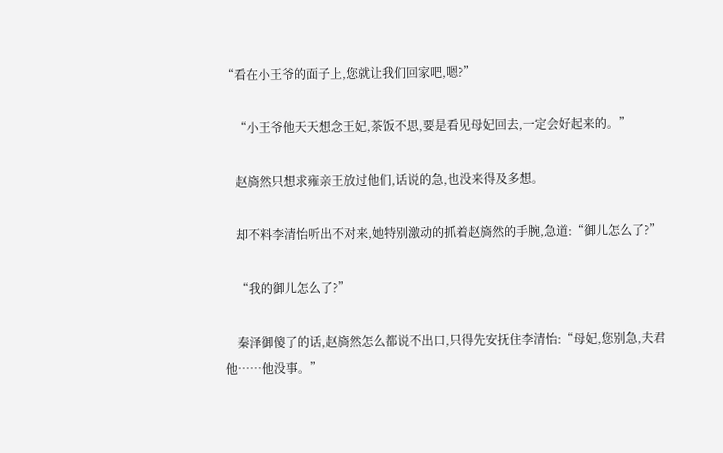“看在小王爷的面子上,您就让我们回家吧,嗯?”

    “小王爷他天天想念王妃,茶饭不思,要是看见母妃回去,一定会好起来的。”

    赵旖然只想求雍亲王放过他们,话说的急,也没来得及多想。

    却不料李清怡听出不对来,她特别激动的抓着赵旖然的手腕,急道:“御儿怎么了?”

    “我的御儿怎么了?”

    秦泽御傻了的话,赵旖然怎么都说不出口,只得先安抚住李清怡:“母妃,您别急,夫君他……他没事。”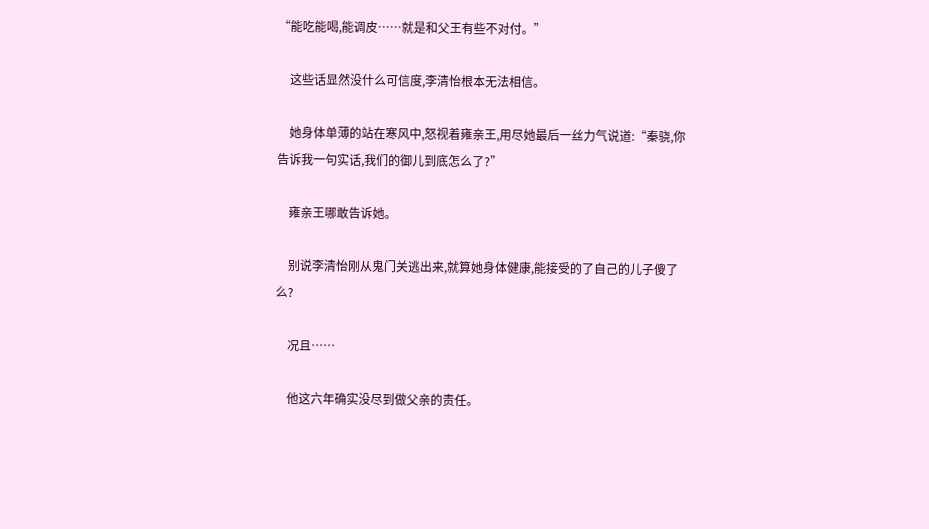“能吃能喝,能调皮……就是和父王有些不对付。”

    这些话显然没什么可信度,李清怡根本无法相信。

    她身体单薄的站在寒风中,怒视着雍亲王,用尽她最后一丝力气说道:“秦骁,你告诉我一句实话,我们的御儿到底怎么了?”

    雍亲王哪敢告诉她。

    别说李清怡刚从鬼门关逃出来,就算她身体健康,能接受的了自己的儿子傻了么?

    况且……

    他这六年确实没尽到做父亲的责任。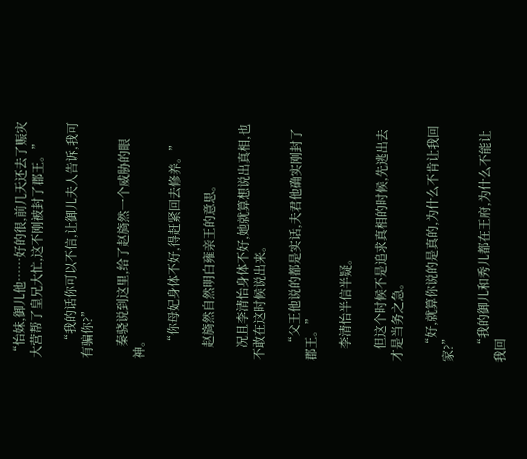“怡妹,御儿他……好的很,前几天还去了赈灾大营帮了皇兄大忙,这不刚被封了郡王。”

    “我的话你可以不信,让御儿夫人告诉,我可有骗你?”

    秦骁说到这里,给了赵旖然一个威胁的眼神。

    “你母妃身体不好,得赶紧回去修养。”

    赵旖然自然明白雍亲王的意思。

    况且李清怡身体不好,她就算想说出真相,也不敢在这时候说出来。

    “父王他说的都是实话,夫君他确实刚封了郡王。”

    李清怡半信半疑。

    但这个时候不是追求真相的时候,先逃出去才是当务之急。

    “好,就算你说的是真的,为什么不肯让我回家?”

    “我的御儿和秀儿都在王府,为什么不能让我回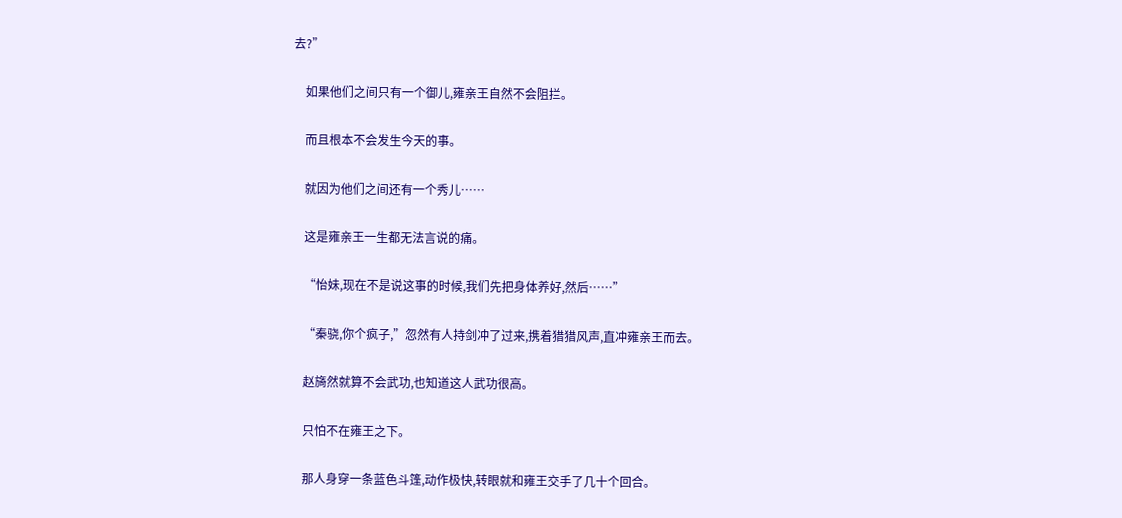去?”

    如果他们之间只有一个御儿,雍亲王自然不会阻拦。

    而且根本不会发生今天的事。

    就因为他们之间还有一个秀儿……

    这是雍亲王一生都无法言说的痛。

    “怡妹,现在不是说这事的时候,我们先把身体养好,然后……”

    “秦骁,你个疯子,”忽然有人持剑冲了过来,携着猎猎风声,直冲雍亲王而去。

    赵旖然就算不会武功,也知道这人武功很高。

    只怕不在雍王之下。

    那人身穿一条蓝色斗篷,动作极快,转眼就和雍王交手了几十个回合。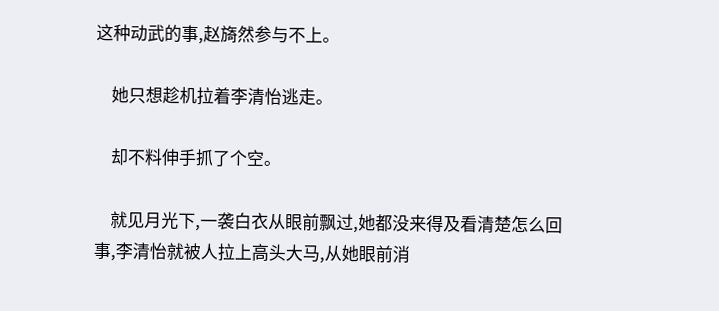这种动武的事,赵旖然参与不上。

    她只想趁机拉着李清怡逃走。

    却不料伸手抓了个空。

    就见月光下,一袭白衣从眼前飘过,她都没来得及看清楚怎么回事,李清怡就被人拉上高头大马,从她眼前消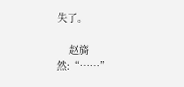失了。

    赵旖然:“……”